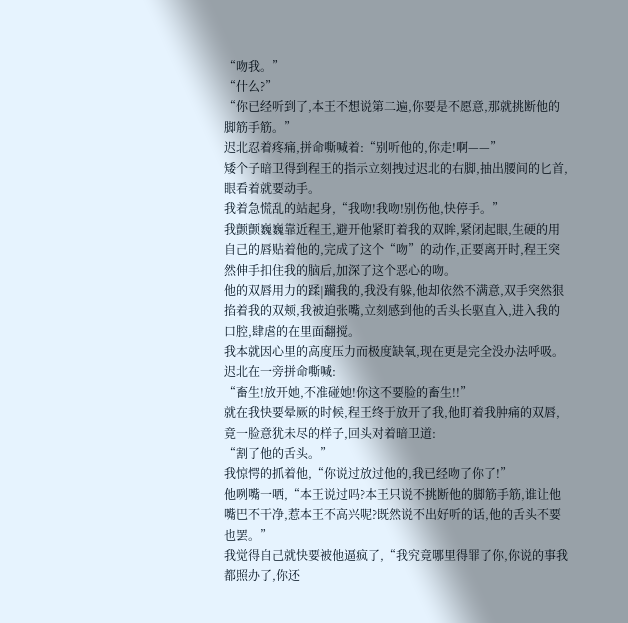“吻我。”
“什么?”
“你已经听到了,本王不想说第二遍,你要是不愿意,那就挑断他的脚筋手筋。”
迟北忍着疼痛,拼命嘶喊着:“别听他的,你走!啊——”
矮个子暗卫得到程王的指示立刻拽过迟北的右脚,抽出腰间的匕首,眼看着就要动手。
我着急慌乱的站起身,“我吻!我吻!别伤他,快停手。”
我颤颤巍巍靠近程王,避开他紧盯着我的双眸,紧闭起眼,生硬的用自己的唇贴着他的,完成了这个“吻”的动作,正要离开时,程王突然伸手扣住我的脑后,加深了这个恶心的吻。
他的双唇用力的蹂|躏我的,我没有躲,他却依然不满意,双手突然狠掐着我的双颊,我被迫张嘴,立刻感到他的舌头长驱直入,进入我的口腔,肆虐的在里面翻搅。
我本就因心里的高度压力而极度缺氧,现在更是完全没办法呼吸。
迟北在一旁拼命嘶喊:
“畜生!放开她,不准碰她!你这不要脸的畜生!!”
就在我快要晕厥的时候,程王终于放开了我,他盯着我肿痛的双唇,竟一脸意犹未尽的样子,回头对着暗卫道:
“割了他的舌头。”
我惊愕的抓着他,“你说过放过他的,我已经吻了你了!”
他咧嘴一哂,“本王说过吗?本王只说不挑断他的脚筋手筋,谁让他嘴巴不干净,惹本王不高兴呢?既然说不出好听的话,他的舌头不要也罢。”
我觉得自己就快要被他逼疯了,“我究竟哪里得罪了你,你说的事我都照办了,你还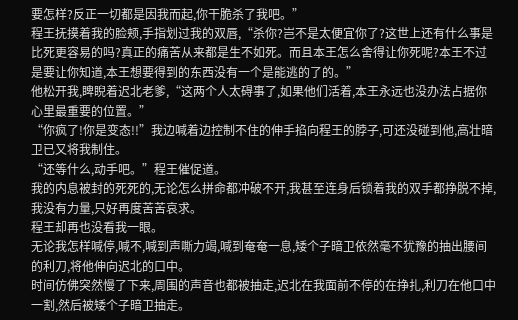要怎样?反正一切都是因我而起,你干脆杀了我吧。”
程王抚摸着我的脸颊,手指划过我的双唇,“杀你?岂不是太便宜你了?这世上还有什么事是比死更容易的吗?真正的痛苦从来都是生不如死。而且本王怎么舍得让你死呢?本王不过是要让你知道,本王想要得到的东西没有一个是能逃的了的。”
他松开我,睥睨着迟北老爹,“这两个人太碍事了,如果他们活着,本王永远也没办法占据你心里最重要的位置。”
“你疯了!你是变态!!”我边喊着边控制不住的伸手掐向程王的脖子,可还没碰到他,高壮暗卫已又将我制住。
“还等什么,动手吧。”程王催促道。
我的内息被封的死死的,无论怎么拼命都冲破不开,我甚至连身后锁着我的双手都挣脱不掉,我没有力量,只好再度苦苦哀求。
程王却再也没看我一眼。
无论我怎样喊停,喊不,喊到声嘶力竭,喊到奄奄一息,矮个子暗卫依然毫不犹豫的抽出腰间的利刀,将他伸向迟北的口中。
时间仿佛突然慢了下来,周围的声音也都被抽走,迟北在我面前不停的在挣扎,利刀在他口中一割,然后被矮个子暗卫抽走。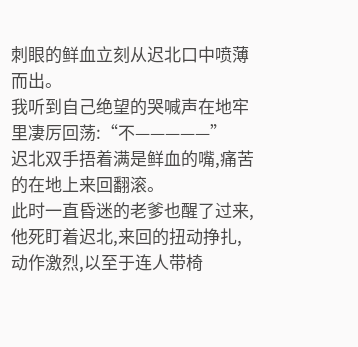刺眼的鲜血立刻从迟北口中喷薄而出。
我听到自己绝望的哭喊声在地牢里凄厉回荡:“不—————”
迟北双手捂着满是鲜血的嘴,痛苦的在地上来回翻滚。
此时一直昏迷的老爹也醒了过来,他死盯着迟北,来回的扭动挣扎,动作激烈,以至于连人带椅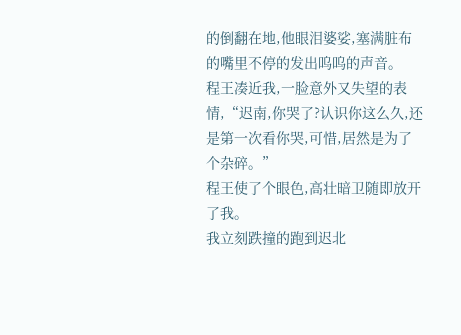的倒翻在地,他眼泪婆娑,塞满脏布的嘴里不停的发出呜呜的声音。
程王凑近我,一脸意外又失望的表情,“迟南,你哭了?认识你这么久,还是第一次看你哭,可惜,居然是为了个杂碎。”
程王使了个眼色,高壮暗卫随即放开了我。
我立刻跌撞的跑到迟北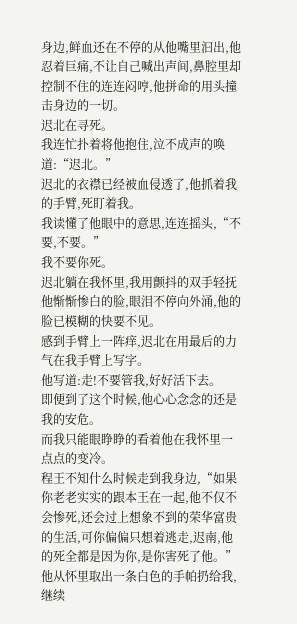身边,鲜血还在不停的从他嘴里汩出,他忍着巨痛,不让自己喊出声间,鼻腔里却控制不住的连连闷哼,他拼命的用头撞击身边的一切。
迟北在寻死。
我连忙扑着将他抱住,泣不成声的唤道:“迟北。”
迟北的衣襟已经被血侵透了,他抓着我的手臂,死盯着我。
我读懂了他眼中的意思,连连摇头,“不要,不要。”
我不要你死。
迟北躺在我怀里,我用颤抖的双手轻抚他惭惭惨白的脸,眼泪不停向外涌,他的脸已模糊的快要不见。
感到手臂上一阵痒,迟北在用最后的力气在我手臂上写字。
他写道:走!不要管我,好好活下去。
即便到了这个时候,他心心念念的还是我的安危。
而我只能眼睁睁的看着他在我怀里一点点的变冷。
程王不知什么时候走到我身边,“如果你老老实实的跟本王在一起,他不仅不会惨死,还会过上想象不到的荣华富贵的生活,可你偏偏只想着逃走,迟南,他的死全都是因为你,是你害死了他。”
他从怀里取出一条白色的手帕扔给我,继续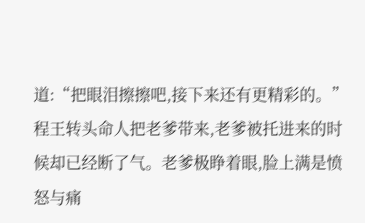道:“把眼泪擦擦吧,接下来还有更精彩的。”
程王转头命人把老爹带来,老爹被托进来的时候却已经断了气。老爹极睁着眼,脸上满是愤怒与痛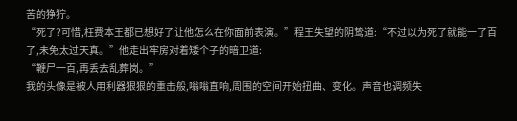苦的狰狞。
“死了?可惜,枉费本王都已想好了让他怎么在你面前表演。”程王失望的阴鸷道:“不过以为死了就能一了百了,未免太过天真。”他走出牢房对着矮个子的暗卫道:
“鞭尸一百,再丢去乱葬岗。”
我的头像是被人用利器狠狠的重击般,嗡嗡直响,周围的空间开始扭曲、变化。声音也调频失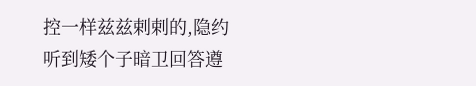控一样兹兹剌剌的,隐约听到矮个子暗卫回答遵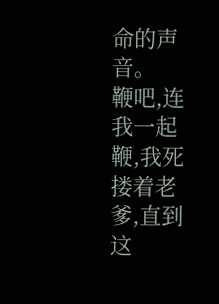命的声音。
鞭吧,连我一起鞭,我死搂着老爹,直到这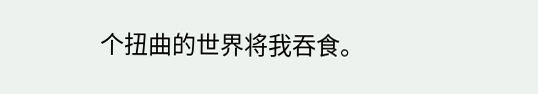个扭曲的世界将我吞食。